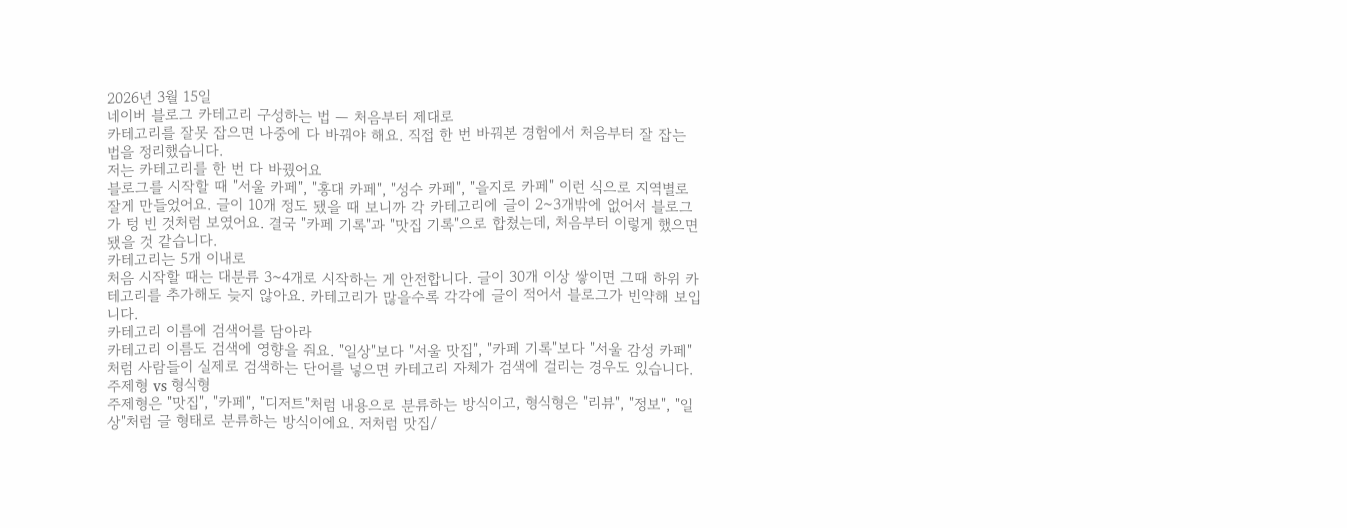2026년 3월 15일
네이버 블로그 카테고리 구성하는 법 — 처음부터 제대로
카테고리를 잘못 잡으면 나중에 다 바꿔야 해요. 직접 한 번 바꿔본 경험에서 처음부터 잘 잡는 법을 정리했습니다.
저는 카테고리를 한 번 다 바꿨어요
블로그를 시작할 때 "서울 카페", "홍대 카페", "성수 카페", "을지로 카페" 이런 식으로 지역별로 잘게 만들었어요. 글이 10개 정도 됐을 때 보니까 각 카테고리에 글이 2~3개밖에 없어서 블로그가 텅 빈 것처럼 보였어요. 결국 "카페 기록"과 "맛집 기록"으로 합쳤는데, 처음부터 이렇게 했으면 됐을 것 같습니다.
카테고리는 5개 이내로
처음 시작할 때는 대분류 3~4개로 시작하는 게 안전합니다. 글이 30개 이상 쌓이면 그때 하위 카테고리를 추가해도 늦지 않아요. 카테고리가 많을수록 각각에 글이 적어서 블로그가 빈약해 보입니다.
카테고리 이름에 검색어를 담아라
카테고리 이름도 검색에 영향을 줘요. "일상"보다 "서울 맛집", "카페 기록"보다 "서울 감성 카페"처럼 사람들이 실제로 검색하는 단어를 넣으면 카테고리 자체가 검색에 걸리는 경우도 있습니다.
주제형 vs 형식형
주제형은 "맛집", "카페", "디저트"처럼 내용으로 분류하는 방식이고, 형식형은 "리뷰", "정보", "일상"처럼 글 형태로 분류하는 방식이에요. 저처럼 맛집/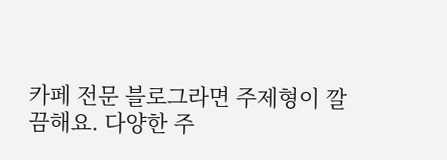카페 전문 블로그라면 주제형이 깔끔해요. 다양한 주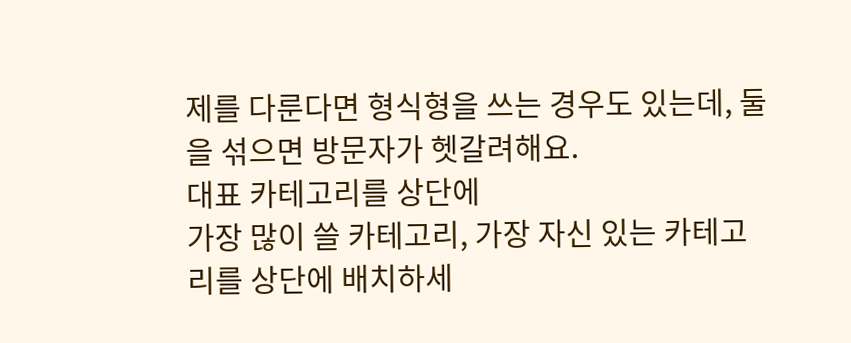제를 다룬다면 형식형을 쓰는 경우도 있는데, 둘을 섞으면 방문자가 헷갈려해요.
대표 카테고리를 상단에
가장 많이 쓸 카테고리, 가장 자신 있는 카테고리를 상단에 배치하세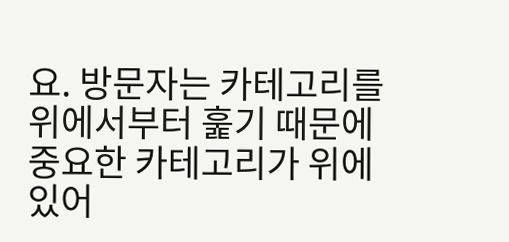요. 방문자는 카테고리를 위에서부터 훑기 때문에 중요한 카테고리가 위에 있어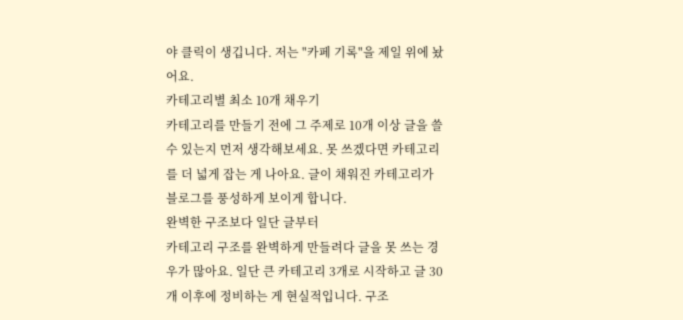야 클릭이 생깁니다. 저는 "카페 기록"을 제일 위에 놨어요.
카테고리별 최소 10개 채우기
카테고리를 만들기 전에 그 주제로 10개 이상 글을 쓸 수 있는지 먼저 생각해보세요. 못 쓰겠다면 카테고리를 더 넓게 잡는 게 나아요. 글이 채워진 카테고리가 블로그를 풍성하게 보이게 합니다.
완벽한 구조보다 일단 글부터
카테고리 구조를 완벽하게 만들려다 글을 못 쓰는 경우가 많아요. 일단 큰 카테고리 3개로 시작하고 글 30개 이후에 정비하는 게 현실적입니다. 구조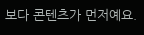보다 콘텐츠가 먼저예요.